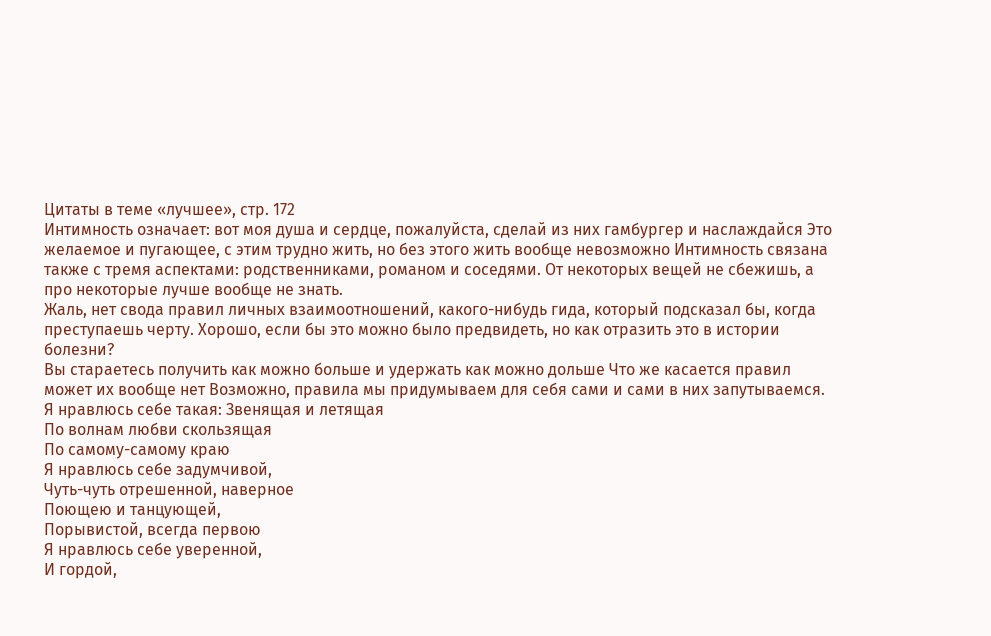Цитаты в теме «лучшее», стр. 172
Интимность означает: вот моя душа и сердце, пожалуйста, сделай из них гамбургер и наслаждайся Это желаемое и пугающее, с этим трудно жить, но без этого жить вообще невозможно Интимность связана также с тремя аспектами: родственниками, романом и соседями. От некоторых вещей не сбежишь, а про некоторые лучше вообще не знать.
Жаль, нет свода правил личных взаимоотношений, какого-нибудь гида, который подсказал бы, когда преступаешь черту. Хорошо, если бы это можно было предвидеть, но как отразить это в истории болезни?
Вы стараетесь получить как можно больше и удержать как можно дольше Что же касается правил может их вообще нет Возможно, правила мы придумываем для себя сами и сами в них запутываемся.
Я нравлюсь себе такая: Звенящая и летящая
По волнам любви скользящая
По самому-самому краю
Я нравлюсь себе задумчивой,
Чуть-чуть отрешенной, наверное
Поющею и танцующей,
Порывистой, всегда первою
Я нравлюсь себе уверенной,
И гордой,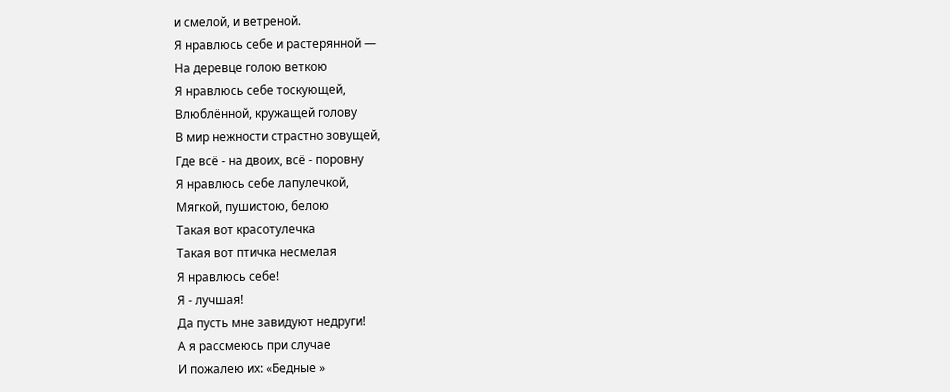и смелой, и ветреной.
Я нравлюсь себе и растерянной —
На деревце голою веткою
Я нравлюсь себе тоскующей,
Влюблённой, кружащей голову
В мир нежности страстно зовущей,
Где всё - на двоих, всё - поровну
Я нравлюсь себе лапулечкой,
Мягкой, пушистою, белою
Такая вот красотулечка
Такая вот птичка несмелая
Я нравлюсь себе!
Я - лучшая!
Да пусть мне завидуют недруги!
А я рассмеюсь при случае
И пожалею их: «Бедные »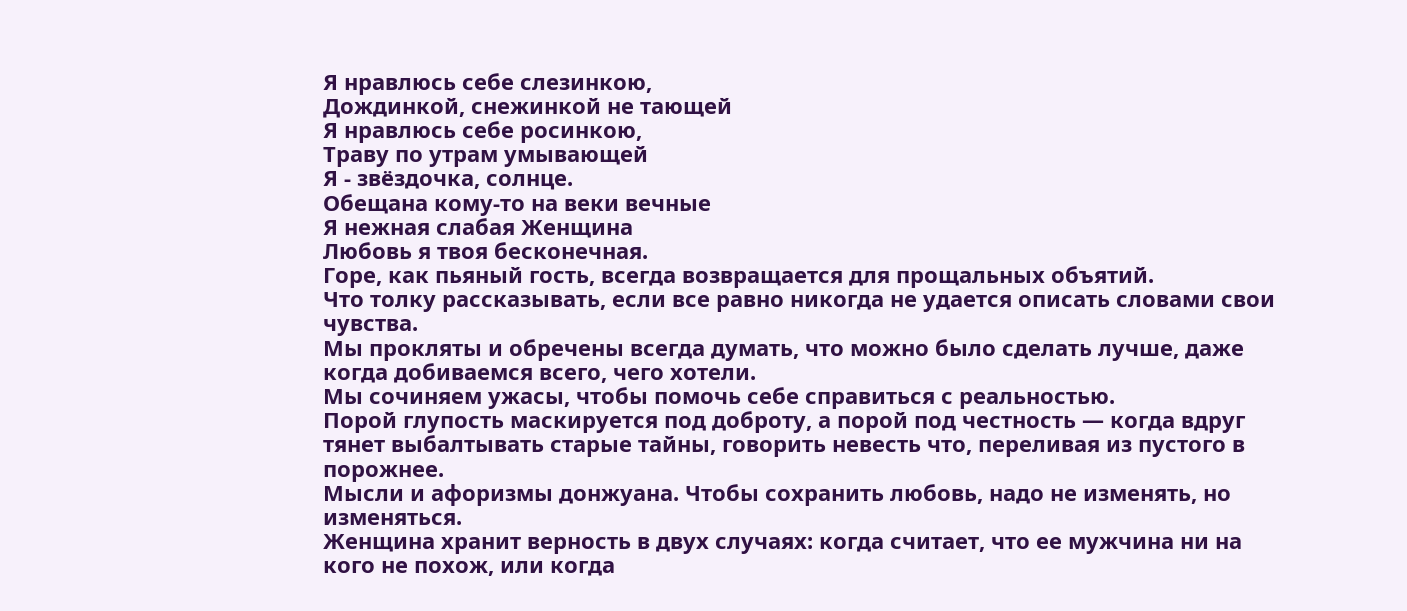Я нравлюсь себе слезинкою,
Дождинкой, снежинкой не тающей
Я нравлюсь себе росинкою,
Траву по утрам умывающей
Я - звёздочка, солнце.
Обещана кому-то на веки вечные
Я нежная слабая Женщина
Любовь я твоя бесконечная.
Горе, как пьяный гость, всегда возвращается для прощальных объятий.
Что толку рассказывать, если все равно никогда не удается описать словами свои чувства.
Мы прокляты и обречены всегда думать, что можно было сделать лучше, даже когда добиваемся всего, чего хотели.
Мы сочиняем ужасы, чтобы помочь себе справиться с реальностью.
Порой глупость маскируется под доброту, а порой под честность — когда вдруг тянет выбалтывать старые тайны, говорить невесть что, переливая из пустого в порожнее.
Мысли и афоризмы донжуана. Чтобы сохранить любовь, надо не изменять, но изменяться.
Женщина хранит верность в двух случаях: когда считает, что ее мужчина ни на кого не похож, или когда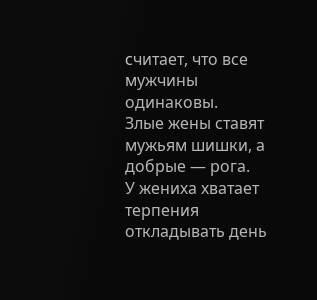считает, что все мужчины одинаковы.
Злые жены ставят мужьям шишки, а добрые — рога.
У жениха хватает терпения откладывать день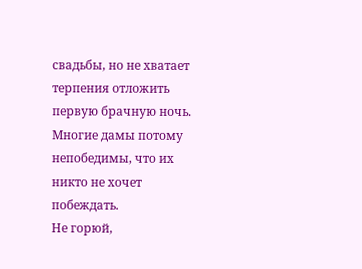свадьбы, но не хватает терпения отложить первую брачную ночь.
Многие дамы потому непобедимы, что их никто не хочет побеждать.
Не горюй,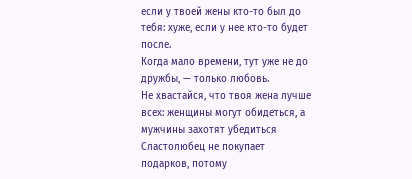если у твоей жены кто-то был до тебя: хуже, если у нее кто-то будет после.
Когда мало времени, тут уже не до дружбы, — только любовь.
Не хвастайся, что твоя жена лучше всех: женщины могут обидеться, а мужчины захотят убедиться
Сластолюбец не покупает подарков, потому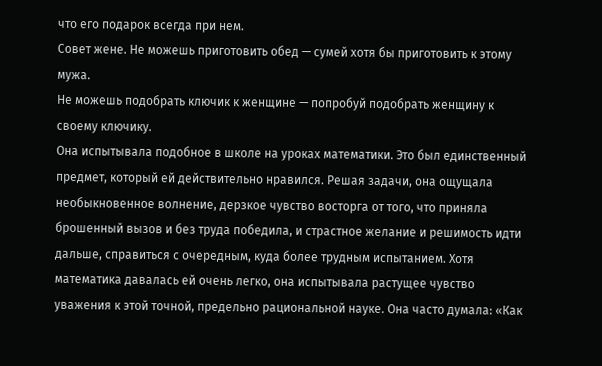что его подарок всегда при нем.
Совет жене. Не можешь приготовить обед — сумей хотя бы приготовить к этому мужа.
Не можешь подобрать ключик к женщине — попробуй подобрать женщину к своему ключику.
Она испытывала подобное в школе на уроках математики. Это был единственный предмет, который ей действительно нравился. Решая задачи, она ощущала необыкновенное волнение, дерзкое чувство восторга от того, что приняла брошенный вызов и без труда победила, и страстное желание и решимость идти дальше, справиться с очередным, куда более трудным испытанием. Хотя математика давалась ей очень легко, она испытывала растущее чувство уважения к этой точной, предельно рациональной науке. Она часто думала: «Как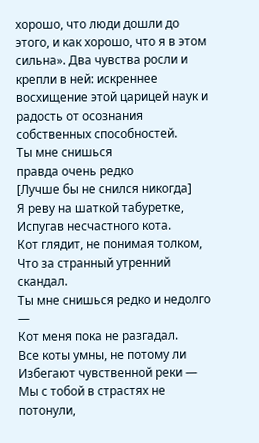хорошо, что люди дошли до этого, и как хорошо, что я в этом сильна». Два чувства росли и крепли в ней: искреннее восхищение этой царицей наук и радость от осознания собственных способностей.
Ты мне снишься
правда очень редко
[Лучше бы не снился никогда]
Я реву на шаткой табуретке,
Испугав несчастного кота.
Кот глядит, не понимая толком,
Что за странный утренний скандал.
Ты мне снишься редко и недолго —
Кот меня пока не разгадал.
Все коты умны, не потому ли
Избегают чувственной реки —
Мы с тобой в страстях не потонули,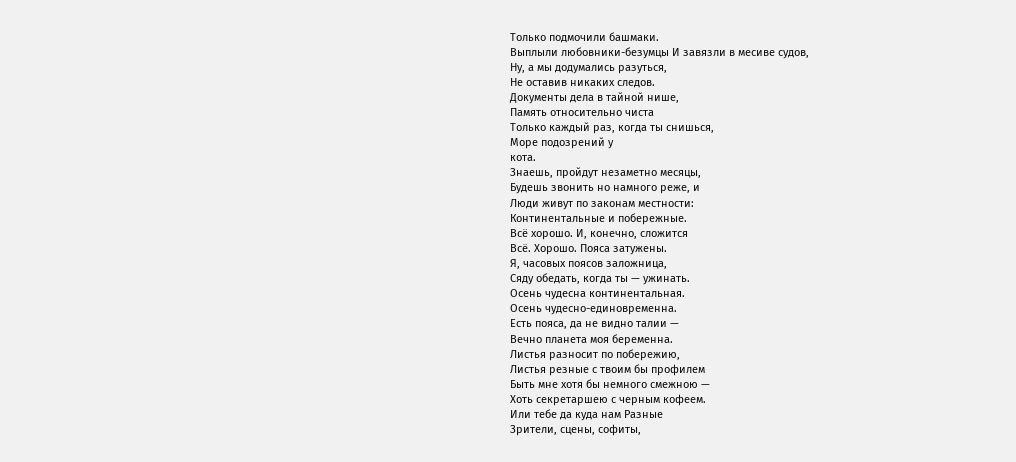Только подмочили башмаки.
Выплыли любовники-безумцы И завязли в месиве судов,
Ну, а мы додумались разуться,
Не оставив никаких следов.
Документы дела в тайной нише,
Память относительно чиста
Только каждый раз, когда ты снишься,
Море подозрений у
кота.
Знаешь, пройдут незаметно месяцы,
Будешь звонить но намного реже, и
Люди живут по законам местности:
Континентальные и побережные.
Всё хорошо. И, конечно, сложится
Всё. Хорошо. Пояса затужены.
Я, часовых поясов заложница,
Сяду обедать, когда ты — ужинать.
Осень чудесна континентальная.
Осень чудесно-единовременна.
Есть пояса, да не видно талии —
Вечно планета моя беременна.
Листья разносит по побережию,
Листья резные с твоим бы профилем
Быть мне хотя бы немного смежною —
Хоть секретаршею с черным кофеем.
Или тебе да куда нам Разные
Зрители, сцены, софиты,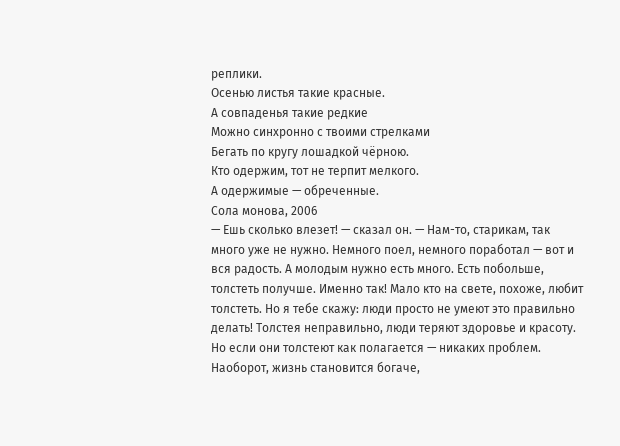реплики.
Осенью листья такие красные.
А совпаденья такие редкие
Можно синхронно с твоими стрелками
Бегать по кругу лошадкой чёрною.
Кто одержим, тот не терпит мелкого.
А одержимые — обреченные.
Сола монова, 2006
— Ешь сколько влезет! — сказал он. — Нам-то, старикам, так много уже не нужно. Немного поел, немного поработал — вот и вся радость. А молодым нужно есть много. Есть побольше, толстеть получше. Именно так! Мало кто на свете, похоже, любит толстеть. Но я тебе скажу: люди просто не умеют это правильно делать! Толстея неправильно, люди теряют здоровье и красоту. Но если они толстеют как полагается — никаких проблем. Наоборот, жизнь становится богаче,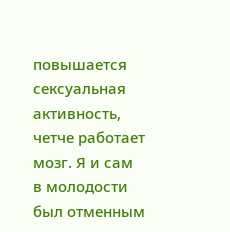повышается сексуальная активность, четче работает мозг. Я и сам в молодости был отменным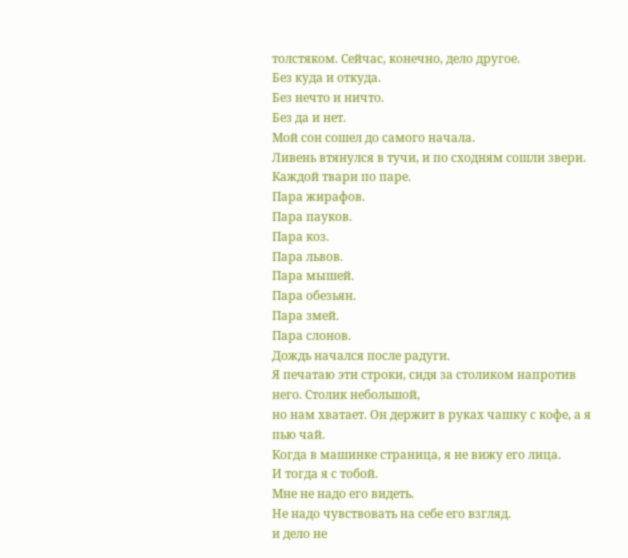толстяком. Сейчас, конечно, дело другое.
Без куда и откуда.
Без нечто и ничто.
Без да и нет.
Мой сон сошел до самого начала.
Ливень втянулся в тучи, и по сходням сошли звери.
Каждой твари по паре.
Пара жирафов.
Пара пауков.
Пара коз.
Пара львов.
Пара мышей.
Пара обезьян.
Пара змей.
Пара слонов.
Дождь начался после радуги.
Я печатаю эти строки, сидя за столиком напротив него. Столик небольшой,
но нам хватает. Он держит в руках чашку с кофе, а я пью чай.
Когда в машинке страница, я не вижу его лица.
И тогда я с тобой.
Мне не надо его видеть.
Не надо чувствовать на себе его взгляд.
и дело не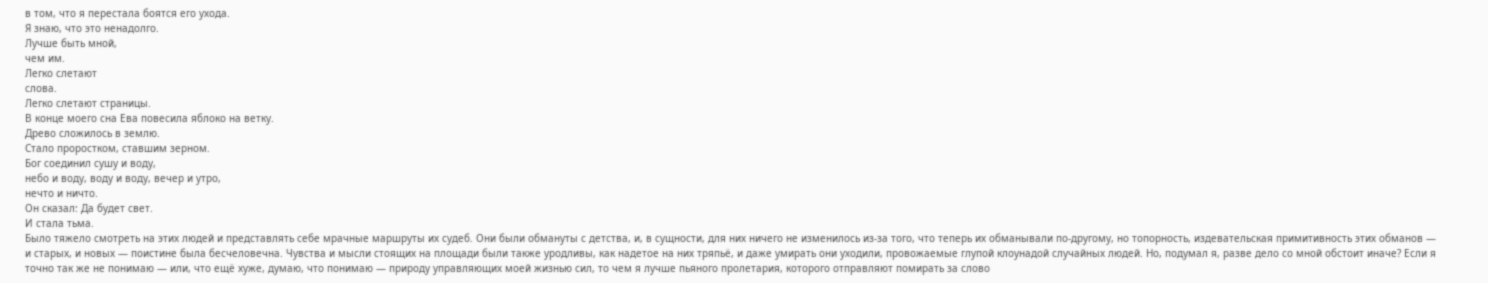в том, что я перестала боятся его ухода.
Я знаю, что это ненадолго.
Лучше быть мной,
чем им.
Легко слетают
слова.
Легко слетают страницы.
В конце моего сна Ева повесила яблоко на ветку.
Древо сложилось в землю.
Стало проростком, ставшим зерном.
Бог соединил сушу и воду,
небо и воду, воду и воду, вечер и утро,
нечто и ничто.
Он сказал: Да будет свет.
И стала тьма.
Было тяжело смотреть на этих людей и представлять себе мрачные маршруты их судеб. Они были обмануты с детства, и, в сущности, для них ничего не изменилось из-за того, что теперь их обманывали по-другому, но топорность, издевательская примитивность этих обманов — и старых, и новых — поистине была бесчеловечна. Чувства и мысли стоящих на площади были также уродливы, как надетое на них тряпьё, и даже умирать они уходили, провожаемые глупой клоунадой случайных людей. Но, подумал я, разве дело со мной обстоит иначе? Если я точно так же не понимаю — или, что ещё хуже, думаю, что понимаю — природу управляющих моей жизнью сил, то чем я лучше пьяного пролетария, которого отправляют помирать за слово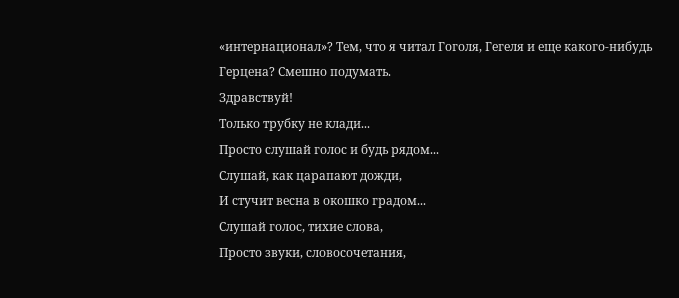«интернационал»? Тем, что я читал Гоголя, Гегеля и еще какого-нибудь Герцена? Смешно подумать.
Здравствуй!
Только трубку не клади...
Просто слушай голос и будь рядом...
Слушай, как царапают дожди,
И стучит весна в окошко градом...
Слушай голос, тихие слова,
Просто звуки, словосочетания,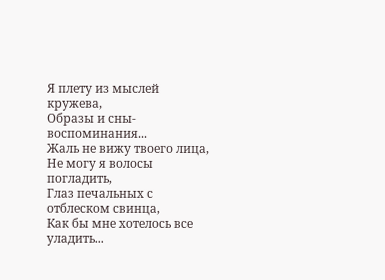Я плету из мыслей кружева,
Образы и сны-воспоминания...
Жаль не вижу твоего лица,
Не могу я волосы погладить,
Глаз печальных с отблеском свинца,
Как бы мне хотелось все уладить...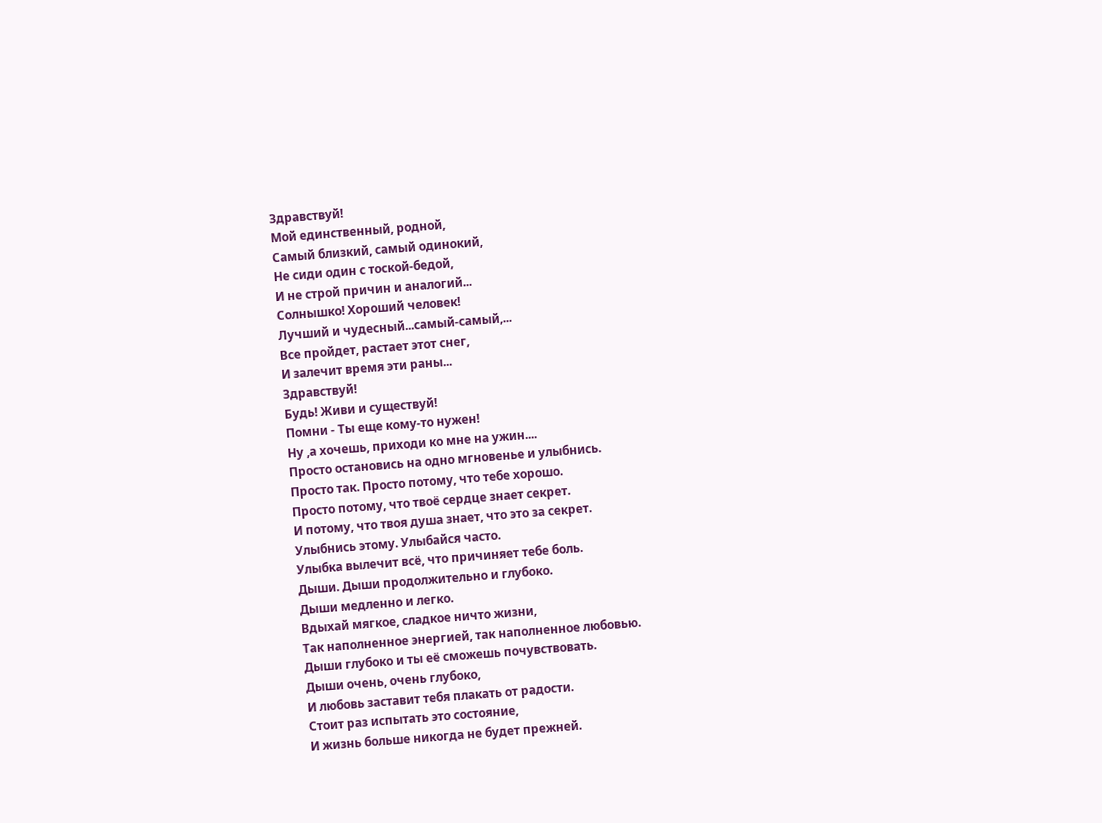Здравствуй!
Мой единственный, родной,
Самый близкий, самый одинокий,
Не сиди один с тоской-бедой,
И не строй причин и аналогий...
Солнышко! Хороший человек!
Лучший и чудесный...самый-самый,...
Все пройдет, растает этот снег,
И залечит время эти раны...
Здравствуй!
Будь! Живи и существуй!
Помни - Ты еще кому-то нужен!
Ну ,а хочешь, приходи ко мне на ужин....
Просто остановись на одно мгновенье и улыбнись.
Просто так. Просто потому, что тебе хорошо.
Просто потому, что твоё сердце знает секрет.
И потому, что твоя душа знает, что это за секрет.
Улыбнись этому. Улыбайся часто.
Улыбка вылечит всё, что причиняет тебе боль.
Дыши. Дыши продолжительно и глубоко.
Дыши медленно и легко.
Вдыхай мягкое, сладкое ничто жизни,
Так наполненное энергией, так наполненное любовью.
Дыши глубоко и ты её сможешь почувствовать.
Дыши очень, очень глубоко,
И любовь заставит тебя плакать от радости.
Стоит раз испытать это состояние,
И жизнь больше никогда не будет прежней.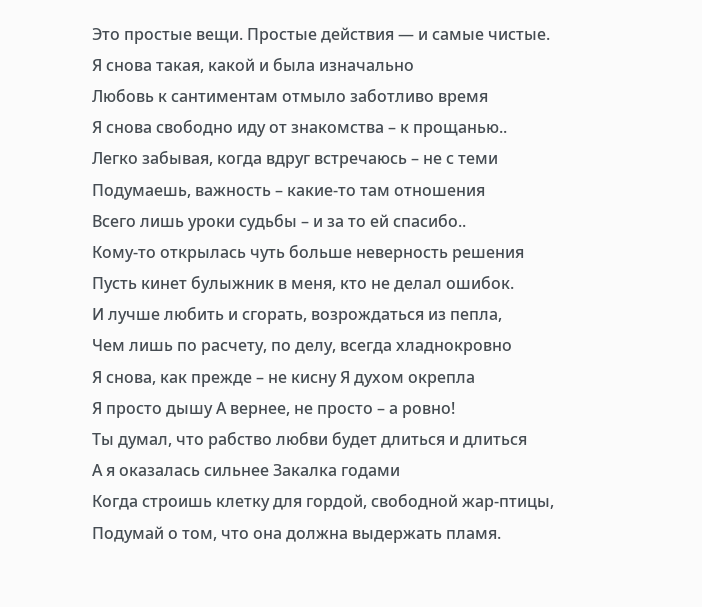Это простые вещи. Простые действия — и самые чистые.
Я снова такая, какой и была изначально
Любовь к сантиментам отмыло заботливо время
Я снова свободно иду от знакомства – к прощанью..
Легко забывая, когда вдруг встречаюсь – не с теми
Подумаешь, важность – какие-то там отношения
Всего лишь уроки судьбы – и за то ей спасибо..
Кому-то открылась чуть больше неверность решения
Пусть кинет булыжник в меня, кто не делал ошибок.
И лучше любить и сгорать, возрождаться из пепла,
Чем лишь по расчету, по делу, всегда хладнокровно
Я снова, как прежде – не кисну Я духом окрепла
Я просто дышу А вернее, не просто – а ровно!
Ты думал, что рабство любви будет длиться и длиться
А я оказалась сильнее Закалка годами
Когда строишь клетку для гордой, свободной жар-птицы,
Подумай о том, что она должна выдержать пламя.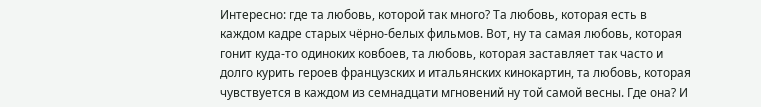Интересно: где та любовь, которой так много? Та любовь, которая есть в каждом кадре старых чёрно-белых фильмов. Вот, ну та самая любовь, которая гонит куда-то одиноких ковбоев, та любовь, которая заставляет так часто и долго курить героев французских и итальянских кинокартин, та любовь, которая чувствуется в каждом из семнадцати мгновений ну той самой весны. Где она? И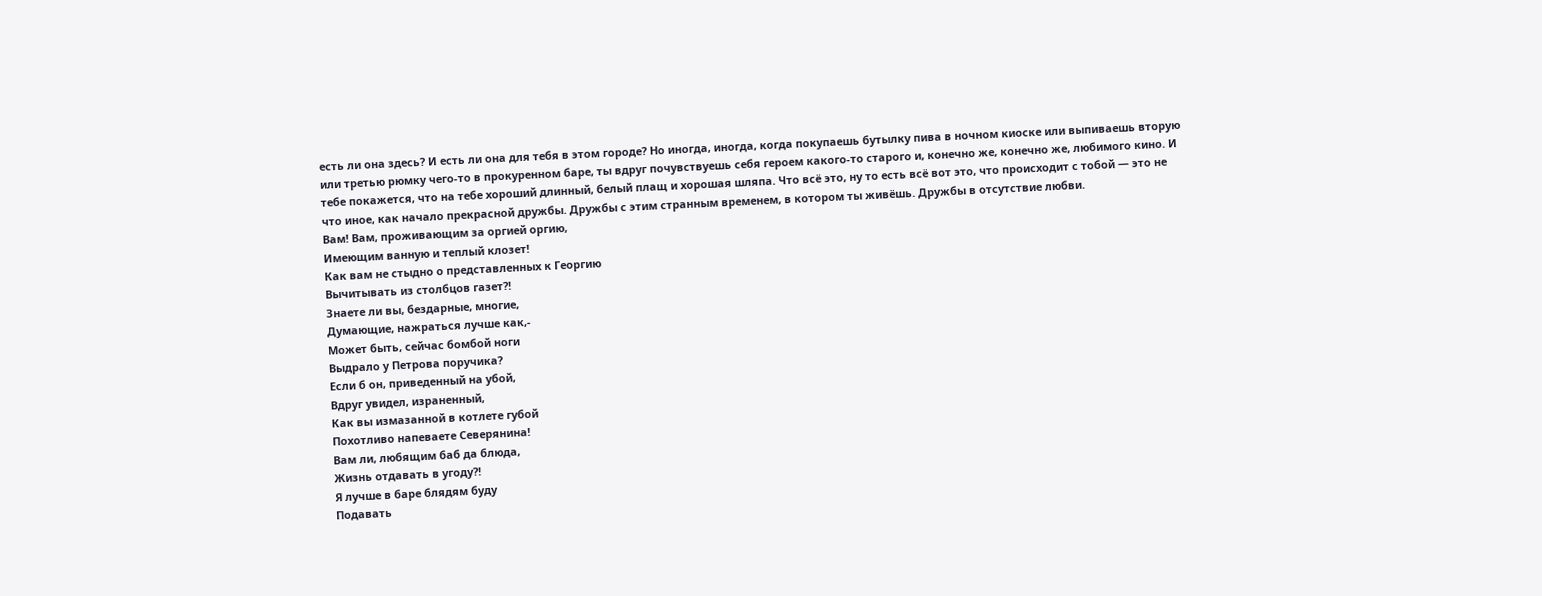есть ли она здесь? И есть ли она для тебя в этом городе? Но иногда, иногда, когда покупаешь бутылку пива в ночном киоске или выпиваешь вторую или третью рюмку чего-то в прокуренном баре, ты вдруг почувствуешь себя героем какого-то старого и, конечно же, конечно же, любимого кино. И тебе покажется, что на тебе хороший длинный, белый плащ и хорошая шляпа. Что всё это, ну то есть всё вот это, что происходит с тобой — это не что иное, как начало прекрасной дружбы. Дружбы с этим странным временем, в котором ты живёшь. Дружбы в отсутствие любви.
Вам! Вам, проживающим за оргией оргию,
Имеющим ванную и теплый клозет!
Как вам не стыдно о представленных к Георгию
Вычитывать из столбцов газет?!
Знаете ли вы, бездарные, многие,
Думающие, нажраться лучше как,-
Может быть, сейчас бомбой ноги
Выдрало у Петрова поручика?
Если б он, приведенный на убой,
Вдруг увидел, израненный,
Как вы измазанной в котлете губой
Похотливо напеваете Северянина!
Вам ли, любящим баб да блюда,
Жизнь отдавать в угоду?!
Я лучше в баре блядям буду
Подавать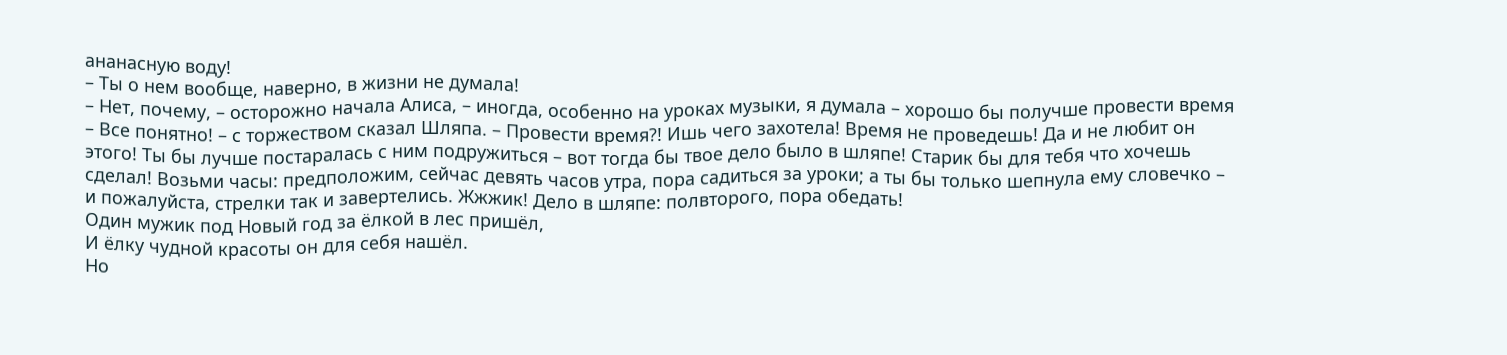ананасную воду!
– Ты о нем вообще, наверно, в жизни не думала!
– Нет, почему, – осторожно начала Алиса, – иногда, особенно на уроках музыки, я думала – хорошо бы получше провести время
– Все понятно! – с торжеством сказал Шляпа. – Провести время?! Ишь чего захотела! Время не проведешь! Да и не любит он этого! Ты бы лучше постаралась с ним подружиться – вот тогда бы твое дело было в шляпе! Старик бы для тебя что хочешь сделал! Возьми часы: предположим, сейчас девять часов утра, пора садиться за уроки; а ты бы только шепнула ему словечко – и пожалуйста, стрелки так и завертелись. Жжжик! Дело в шляпе: полвторого, пора обедать!
Один мужик под Новый год за ёлкой в лес пришёл,
И ёлку чудной красоты он для себя нашёл.
Но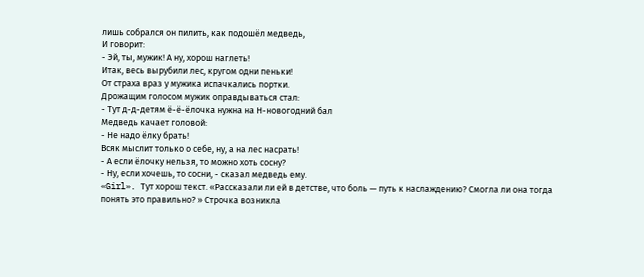лишь собрался он пилить, как подошёл медведь,
И говорит:
- Эй, ты, мужик! А ну, хорош наглеть!
Итак, весь вырубили лес, кругом одни пеньки!
От страха враз у мужика испачкались портки.
Дрожащим голосом мужик оправдываться стал:
- Тут д-д-детям ё-ё-ёлочка нужна на Н-новогодний бал
Медведь качает головой:
- Не надо ёлку брать!
Всяк мыслит только о себе, ну, а на лес насрать!
- А если ёлочку нельзя, то можно хоть сосну?
- Ну, если хочешь, то сосни, - сказал медведь ему.
«Girl». Тут хорош текст. «Рассказали ли ей в детстве, что боль — путь к наслаждению? Смогла ли она тогда понять это правильно? » Строчка возникла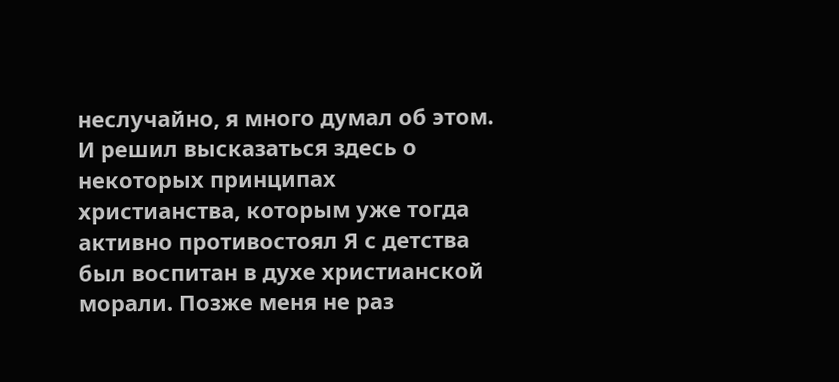неслучайно, я много думал об этом. И решил высказаться здесь о некоторых принципах христианства, которым уже тогда активно противостоял Я с детства был воспитан в духе христианской морали. Позже меня не раз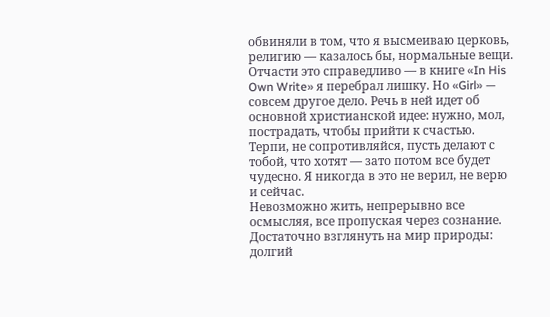обвиняли в том, что я высмеиваю церковь, религию — казалось бы, нормальные вещи. Отчасти это справедливо — в книге «In His Own Write» я перебрал лишку. Но «Girl» — совсем другое дело. Речь в ней идет об основной христианской идее: нужно, мол, пострадать, чтобы прийти к счастью. Терпи, не сопротивляйся, пусть делают с тобой, что хотят — зато потом все будет чудесно. Я никогда в это не верил, не верю и сейчас.
Невозможно жить, непрерывно все осмысляя, все пропуская через сознание. Достаточно взглянуть на мир природы: долгий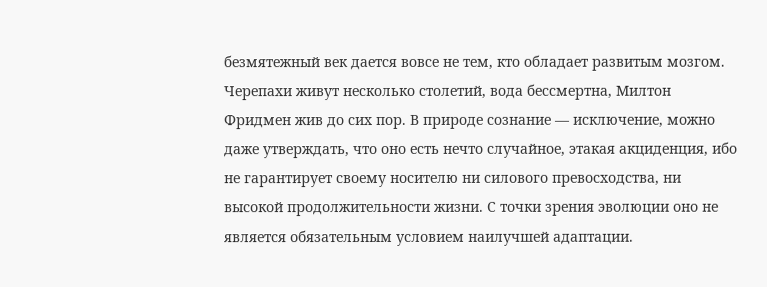безмятежный век дается вовсе не тем, кто обладает развитым мозгом. Черепахи живут несколько столетий, вода бессмертна, Милтон Фридмен жив до сих пор. В природе сознание — исключение, можно даже утверждать, что оно есть нечто случайное, этакая акциденция, ибо не гарантирует своему носителю ни силового превосходства, ни высокой продолжительности жизни. С точки зрения эволюции оно не является обязательным условием наилучшей адаптации.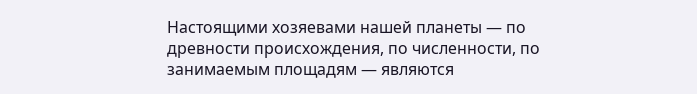Настоящими хозяевами нашей планеты — по древности происхождения, по численности, по занимаемым площадям — являются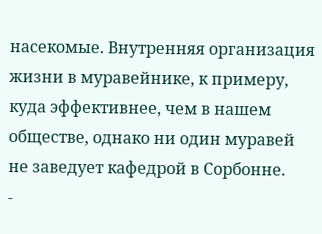насекомые. Внутренняя организация жизни в муравейнике, к примеру, куда эффективнее, чем в нашем обществе, однако ни один муравей не заведует кафедрой в Сорбонне.
-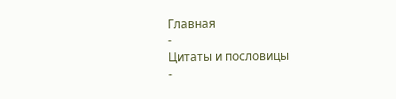Главная
-
Цитаты и пословицы
-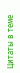Цитаты в теме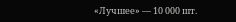«Лучшее» — 10 000 шт.